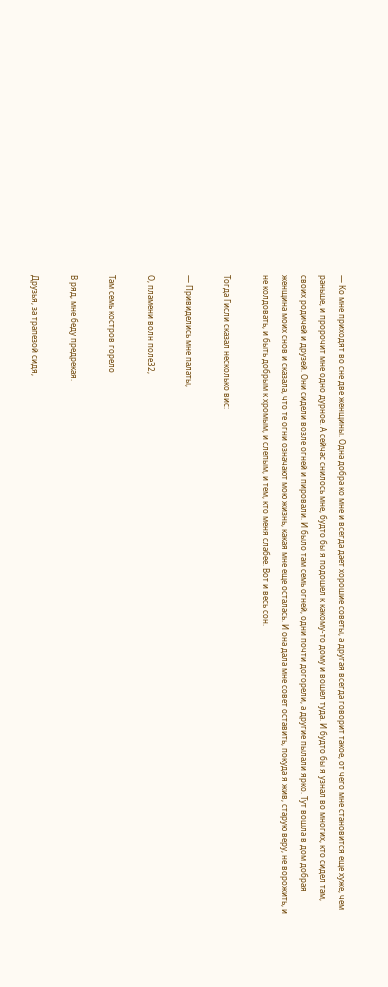— Ко мне приходят во сне две женщины. Одна добра ко мне и всегда дает хорошие советы, а другая всегда говорит такое, от чего мне становится еще хуже, чем раньше, и пророчит мне одно дурное. А сейчас снилось мне, будто бы я подошел к какому-то дому и вошел туда. И будто бы я узнал во многих, кто сидел там, своих родичей и друзей. Они сидели возле огней и пировали. И было там семь огней, одни почти догорели, а другие пылали ярко. Тут вошла в дом добрая женщина моих снов и сказала, что те огни означают мою жизнь, какая мне еще осталась. И она дала мне совет оставить, покуда я жив, старую веру, не ворожить, и не колдовать, и быть добрым к хромым, и слепым, и тем, кто меня слабее. Вот и весь сон.

Тогда Гисли сказал несколько вис:

— Привиделись мне палаты,

О, пламени волн поле32,

Там семь костров горело

В ряд, мне беду предрекая.

Друзья, за трапезой сидя,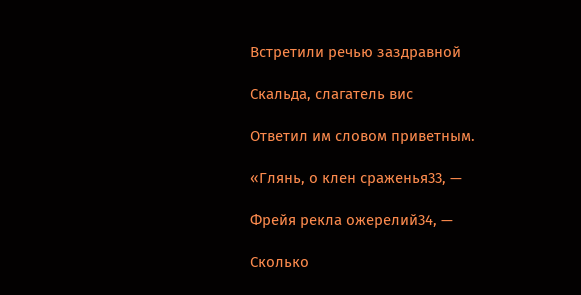Встретили речью заздравной

Скальда, слагатель вис

Ответил им словом приветным.

«Глянь, о клен сраженья33, —

Фрейя рекла ожерелий34, —

Сколько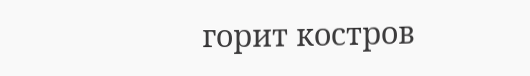горит костров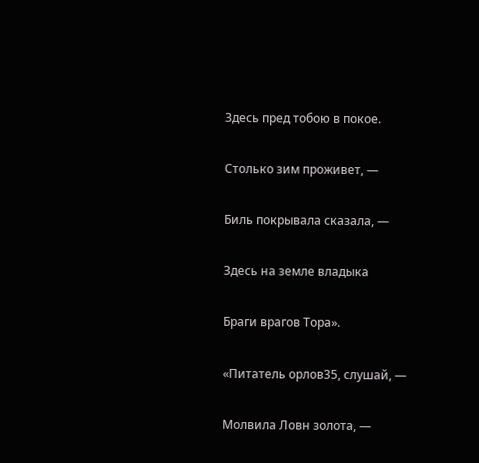Здесь пред тобою в покое.

Столько зим проживет, —

Биль покрывала сказала, —

Здесь на земле владыка

Браги врагов Тора».

«Питатель орлов35, слушай, —

Молвила Ловн золота, —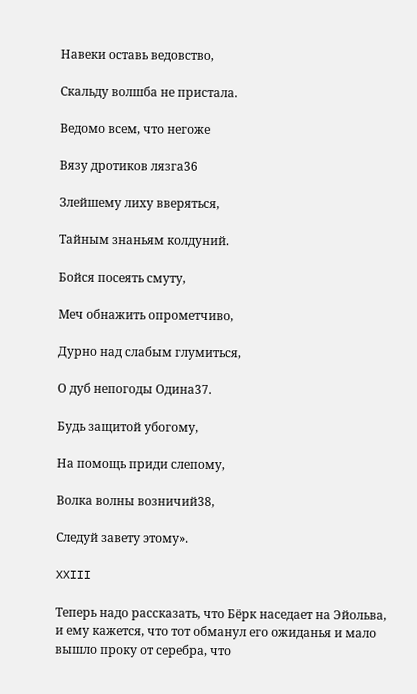Навеки оставь ведовство,

Скальду волшба не пристала.

Ведомо всем, что негоже

Вязу дротиков лязга36

Злейшему лиху вверяться,

Тайным знаньям колдуний.

Бойся посеять смуту,

Меч обнажить опрометчиво,

Дурно над слабым глумиться,

О дуб непогоды Одина37.

Будь защитой убогому,

На помощь приди слепому,

Волка волны возничий38,

Следуй завету этому».

XXIII

Теперь надо рассказать, что Бёрк наседает на Эйольва, и ему кажется, что тот обманул его ожиданья и мало вышло проку от серебра, что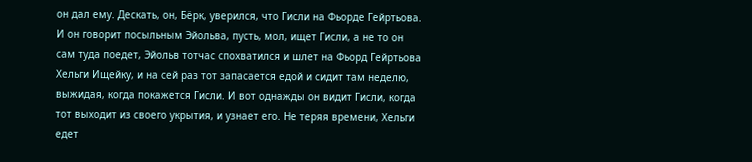он дал ему. Дескать, он, Бёрк, уверился, что Гисли на Фьорде Гейртьова. И он говорит посыльным Эйольва, пусть, мол, ищет Гисли, а не то он сам туда поедет, Эйольв тотчас спохватился и шлет на Фьорд Гейртьова Хельги Ищейку, и на сей раз тот запасается едой и сидит там неделю, выжидая, когда покажется Гисли. И вот однажды он видит Гисли, когда тот выходит из своего укрытия, и узнает его. Не теряя времени, Хельги едет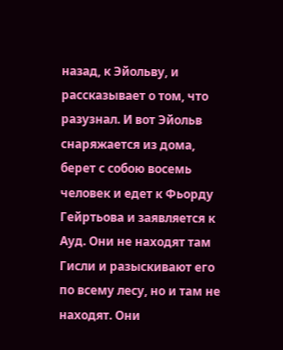назад, к Эйольву, и рассказывает о том, что разузнал. И вот Эйольв снаряжается из дома, берет с собою восемь человек и едет к Фьорду Гейртьова и заявляется к Ауд. Они не находят там Гисли и разыскивают его по всему лесу, но и там не находят. Они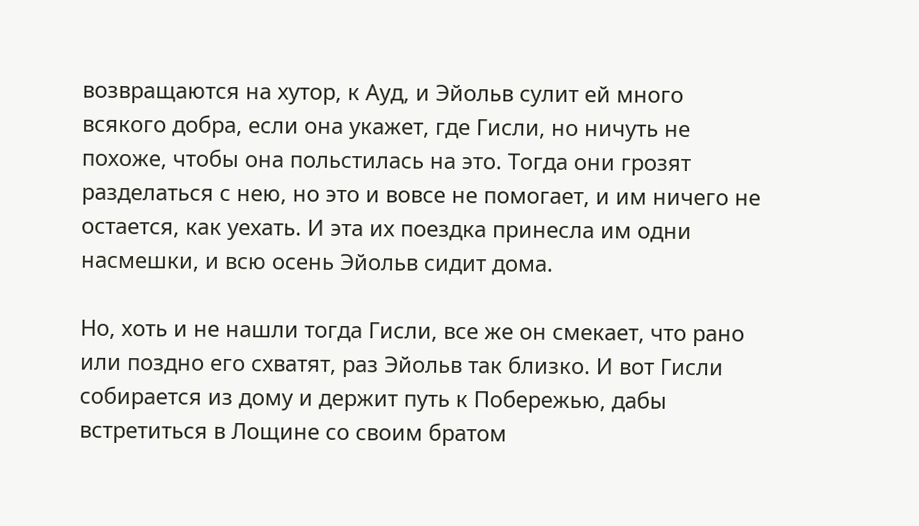возвращаются на хутор, к Ауд, и Эйольв сулит ей много всякого добра, если она укажет, где Гисли, но ничуть не похоже, чтобы она польстилась на это. Тогда они грозят разделаться с нею, но это и вовсе не помогает, и им ничего не остается, как уехать. И эта их поездка принесла им одни насмешки, и всю осень Эйольв сидит дома.

Но, хоть и не нашли тогда Гисли, все же он смекает, что рано или поздно его схватят, раз Эйольв так близко. И вот Гисли собирается из дому и держит путь к Побережью, дабы встретиться в Лощине со своим братом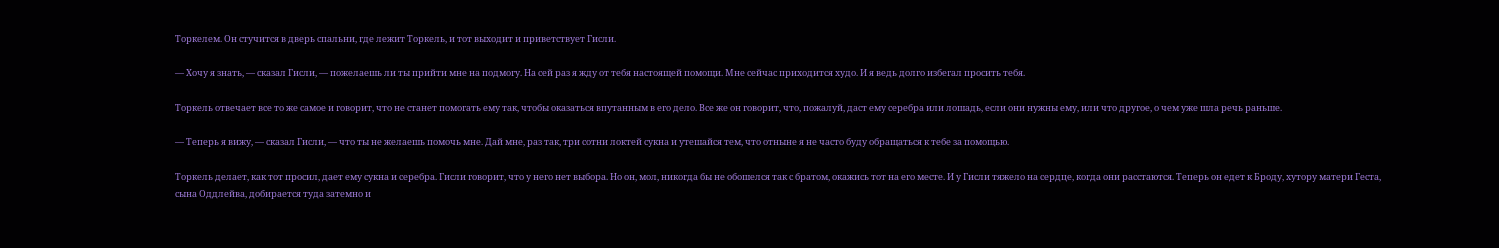Торкелем. Он стучится в дверь спальни, где лежит Торкель, и тот выходит и приветствует Гисли.

— Хочу я знать, — сказал Гисли, — пожелаешь ли ты прийти мне на подмогу. На сей раз я жду от тебя настоящей помощи. Мне сейчас приходится худо. И я ведь долго избегал просить тебя.

Торкель отвечает все то же самое и говорит, что не станет помогать ему так, чтобы оказаться впутанным в его дело. Все же он говорит, что, пожалуй, даст ему серебра или лошадь, если они нужны ему, или что другое, о чем уже шла речь раньше.

— Теперь я вижу, — сказал Гисли, — что ты не желаешь помочь мне. Дай мне, раз так, три сотни локтей сукна и утешайся тем, что отныне я не часто буду обращаться к тебе за помощью.

Торкель делает, как тот просил, дает ему сукна и серебра. Гисли говорит, что у него нет выбора. Но он, мол, никогда бы не обошелся так с братом, окажись тот на его месте. И у Гисли тяжело на сердце, когда они расстаются. Теперь он едет к Броду, хутору матери Геста, сына Оддлейва, добирается туда затемно и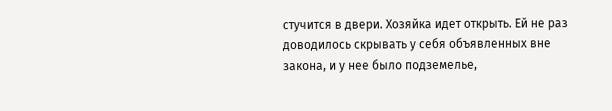стучится в двери. Хозяйка идет открыть. Ей не раз доводилось скрывать у себя объявленных вне закона, и у нее было подземелье,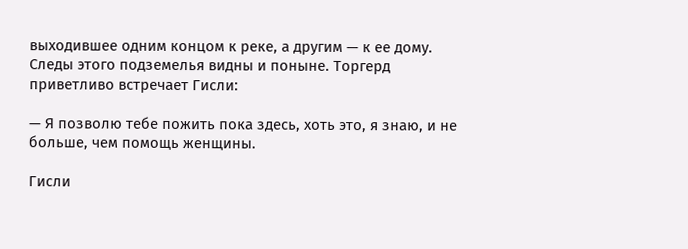выходившее одним концом к реке, а другим — к ее дому. Следы этого подземелья видны и поныне. Торгерд приветливо встречает Гисли:

— Я позволю тебе пожить пока здесь, хоть это, я знаю, и не больше, чем помощь женщины.

Гисли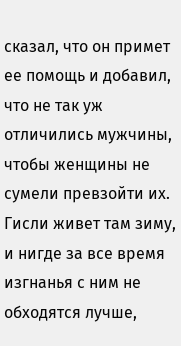сказал, что он примет ее помощь и добавил, что не так уж отличились мужчины, чтобы женщины не сумели превзойти их. Гисли живет там зиму, и нигде за все время изгнанья с ним не обходятся лучше,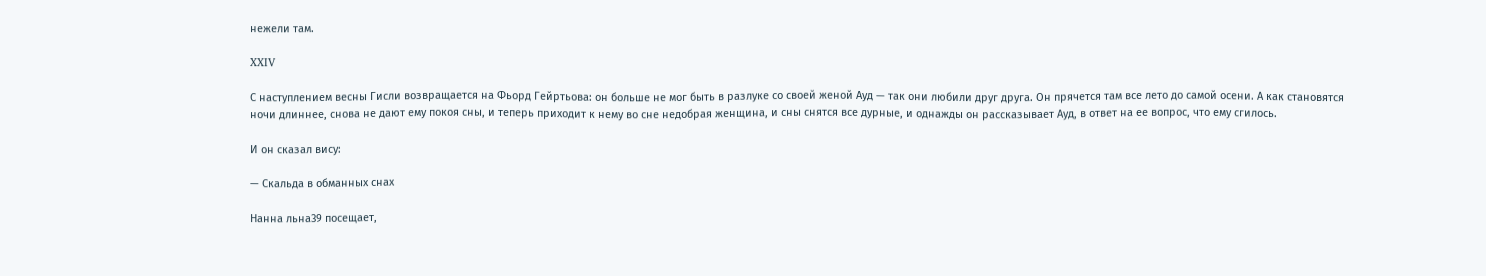нежели там.

XXIV

С наступлением весны Гисли возвращается на Фьорд Гейртьова: он больше не мог быть в разлуке со своей женой Ауд — так они любили друг друга. Он прячется там все лето до самой осени. А как становятся ночи длиннее, снова не дают ему покоя сны, и теперь приходит к нему во сне недобрая женщина, и сны снятся все дурные, и однажды он рассказывает Ауд, в ответ на ее вопрос, что ему сгилось.

И он сказал вису:

— Скальда в обманных снах

Нанна льна39 посещает,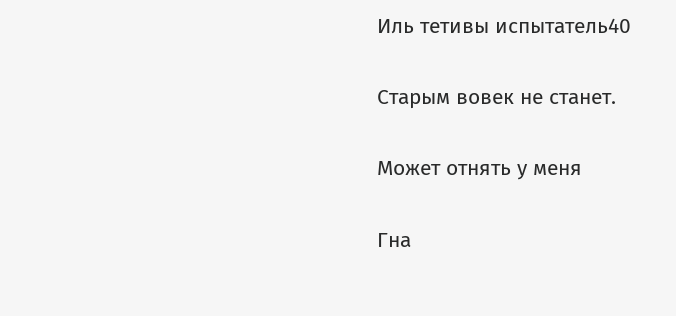Иль тетивы испытатель40

Старым вовек не станет.

Может отнять у меня

Гна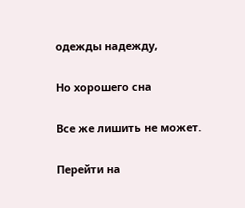одежды надежду,

Но хорошего сна

Все же лишить не может.

Перейти на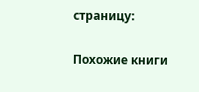страницу:

Похожие книги